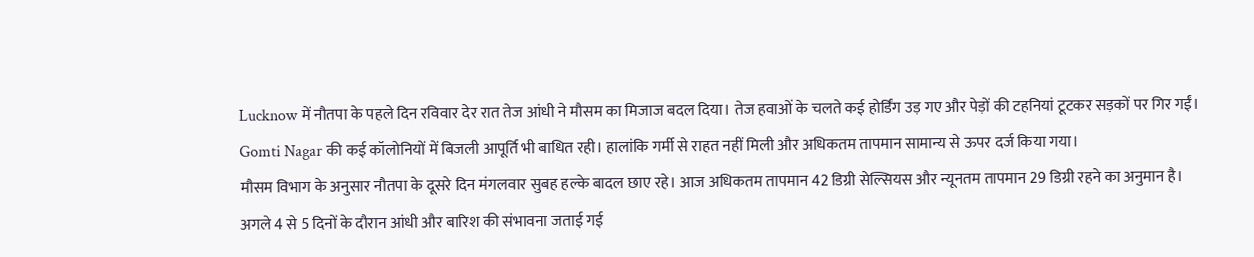Lucknow में नौतपा के पहले दिन रविवार देर रात तेज आंधी ने मौसम का मिजाज बदल दिया। तेज हवाओं के चलते कई होर्डिंग उड़ गए और पेड़ों की टहनियां टूटकर सड़कों पर गिर गईं। Gomti Nagar की कई कॉलोनियों में बिजली आपूर्ति भी बाधित रही। हालांकि गर्मी से राहत नहीं मिली और अधिकतम तापमान सामान्य से ऊपर दर्ज किया गया।
मौसम विभाग के अनुसार नौतपा के दूसरे दिन मंगलवार सुबह हल्के बादल छाए रहे। आज अधिकतम तापमान 42 डिग्री सेल्सियस और न्यूनतम तापमान 29 डिग्री रहने का अनुमान है। अगले 4 से 5 दिनों के दौरान आंधी और बारिश की संभावना जताई गई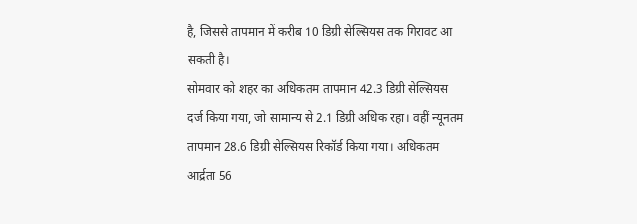है, जिससे तापमान में करीब 10 डिग्री सेल्सियस तक गिरावट आ सकती है।
सोमवार को शहर का अधिकतम तापमान 42.3 डिग्री सेल्सियस दर्ज किया गया, जो सामान्य से 2.1 डिग्री अधिक रहा। वहीं न्यूनतम तापमान 28.6 डिग्री सेल्सियस रिकॉर्ड किया गया। अधिकतम आर्द्रता 56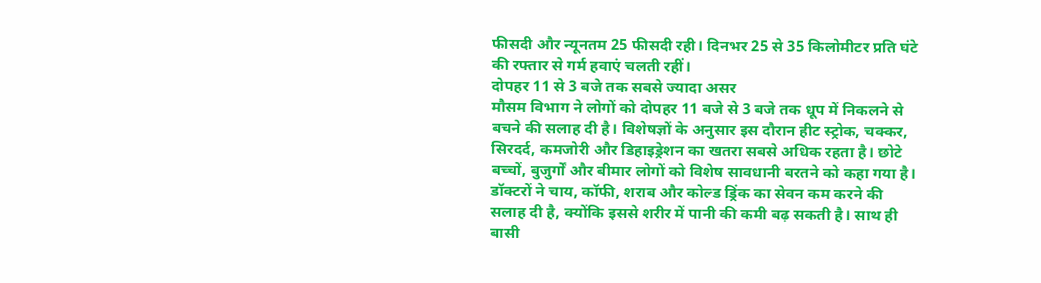फीसदी और न्यूनतम 25 फीसदी रही। दिनभर 25 से 35 किलोमीटर प्रति घंटे की रफ्तार से गर्म हवाएं चलती रहीं।
दोपहर 11 से 3 बजे तक सबसे ज्यादा असर
मौसम विभाग ने लोगों को दोपहर 11 बजे से 3 बजे तक धूप में निकलने से बचने की सलाह दी है। विशेषज्ञों के अनुसार इस दौरान हीट स्ट्रोक, चक्कर, सिरदर्द, कमजोरी और डिहाइड्रेशन का खतरा सबसे अधिक रहता है। छोटे बच्चों, बुजुर्गों और बीमार लोगों को विशेष सावधानी बरतने को कहा गया है।
डॉक्टरों ने चाय, कॉफी, शराब और कोल्ड ड्रिंक का सेवन कम करने की सलाह दी है, क्योंकि इससे शरीर में पानी की कमी बढ़ सकती है। साथ ही बासी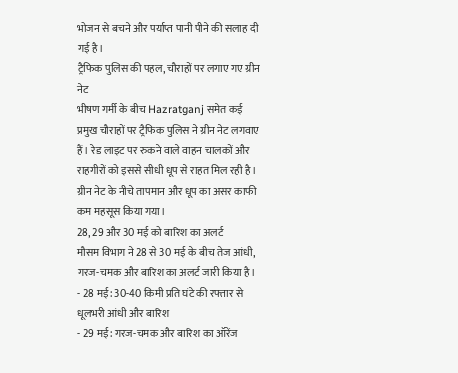भोजन से बचने और पर्याप्त पानी पीने की सलाह दी गई है।
ट्रैफिक पुलिस की पहल, चौराहों पर लगाए गए ग्रीन नेट
भीषण गर्मी के बीच Hazratganj समेत कई प्रमुख चौराहों पर ट्रैफिक पुलिस ने ग्रीन नेट लगवाए हैं। रेड लाइट पर रुकने वाले वाहन चालकों और राहगीरों को इससे सीधी धूप से राहत मिल रही है। ग्रीन नेट के नीचे तापमान और धूप का असर काफी कम महसूस किया गया।
28, 29 और 30 मई को बारिश का अलर्ट
मौसम विभाग ने 28 से 30 मई के बीच तेज आंधी, गरज-चमक और बारिश का अलर्ट जारी किया है।
- 28 मई: 30-40 किमी प्रति घंटे की रफ्तार से धूलभरी आंधी और बारिश
- 29 मई: गरज-चमक और बारिश का ऑरेंज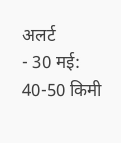अलर्ट
- 30 मई: 40-50 किमी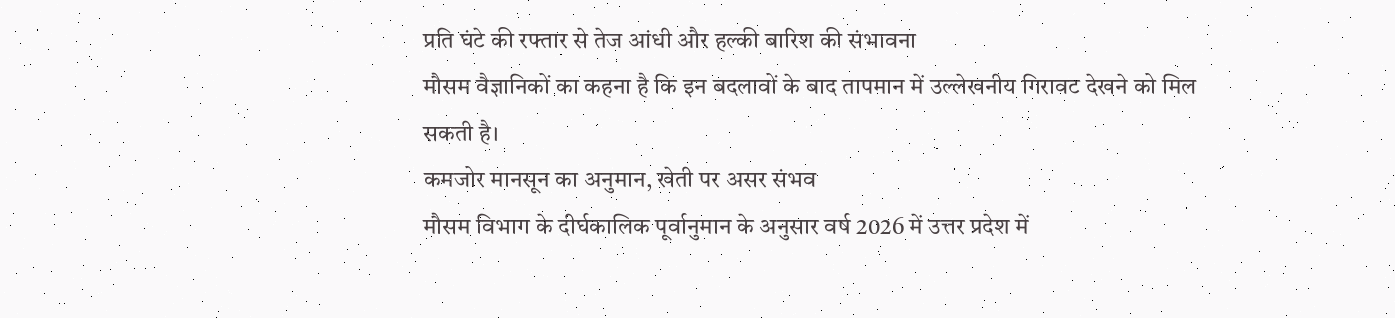प्रति घंटे की रफ्तार से तेज आंधी और हल्की बारिश की संभावना
मौसम वैज्ञानिकों का कहना है कि इन बदलावों के बाद तापमान में उल्लेखनीय गिरावट देखने को मिल सकती है।
कमजोर मानसून का अनुमान, खेती पर असर संभव
मौसम विभाग के दीर्घकालिक पूर्वानुमान के अनुसार वर्ष 2026 में उत्तर प्रदेश में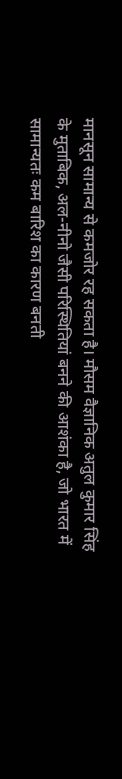मानसून सामान्य से कमजोर रह सकता है। मौसम वैज्ञानिक अतुल कुमार सिंह के मुताबिक, अल-नीनो जैसी परिस्थितियां बनने की आशंका है, जो भारत में सामान्यतः कम बारिश का कारण बनती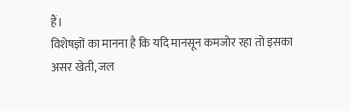हैं।
विशेषज्ञों का मानना है कि यदि मानसून कमजोर रहा तो इसका असर खेती, जल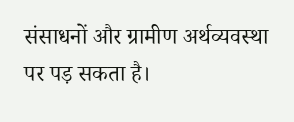संसाधनों और ग्रामीण अर्थव्यवस्था पर पड़ सकता है।